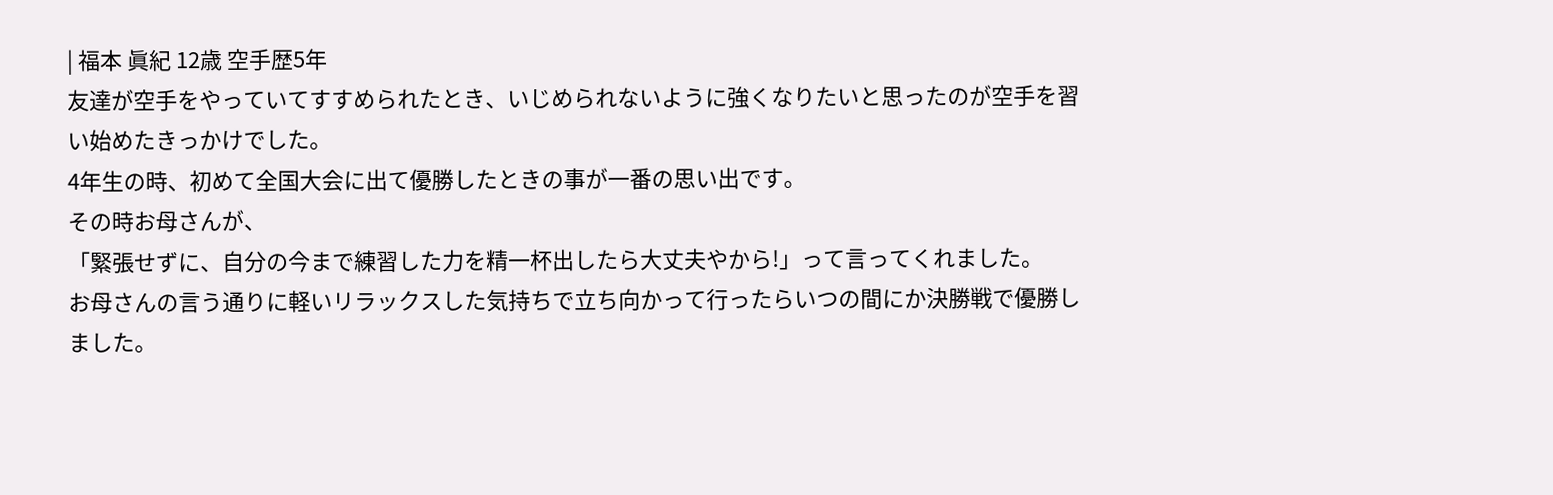| 福本 眞紀 12歳 空手歴5年
友達が空手をやっていてすすめられたとき、いじめられないように強くなりたいと思ったのが空手を習い始めたきっかけでした。
4年生の時、初めて全国大会に出て優勝したときの事が一番の思い出です。
その時お母さんが、
「緊張せずに、自分の今まで練習した力を精一杯出したら大丈夫やから!」って言ってくれました。
お母さんの言う通りに軽いリラックスした気持ちで立ち向かって行ったらいつの間にか決勝戦で優勝しました。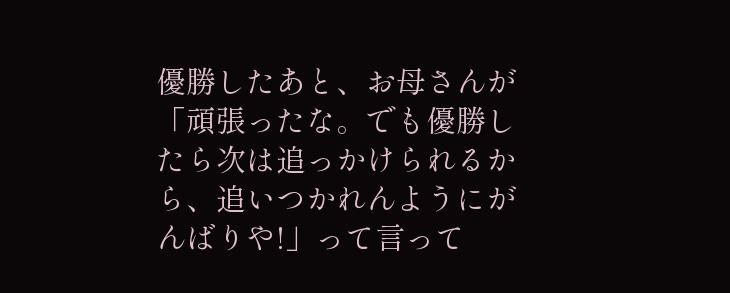優勝したあと、お母さんが
「頑張ったな。でも優勝したら次は追っかけられるから、追いつかれんようにがんばりや!」って言って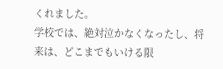くれました。
学校では、絶対泣かなくなったし、将来は、どこまでもいける限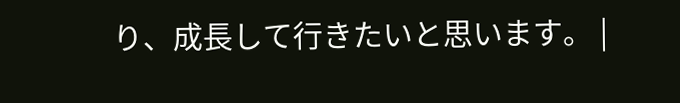り、成長して行きたいと思います。 |